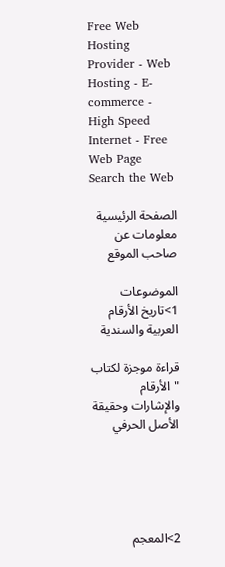Free Web Hosting Provider - Web Hosting - E-commerce - High Speed Internet - Free Web Page
Search the Web

الصفحة الرئيسية         معلومات عن صاحب الموقع

الموضوعات
1>تاريخ الأرقام العربية والسندية

قراءة موجزة لكتاب "الأرقام والإشارات وحقيقة الأصل الحرفي





2>المعجم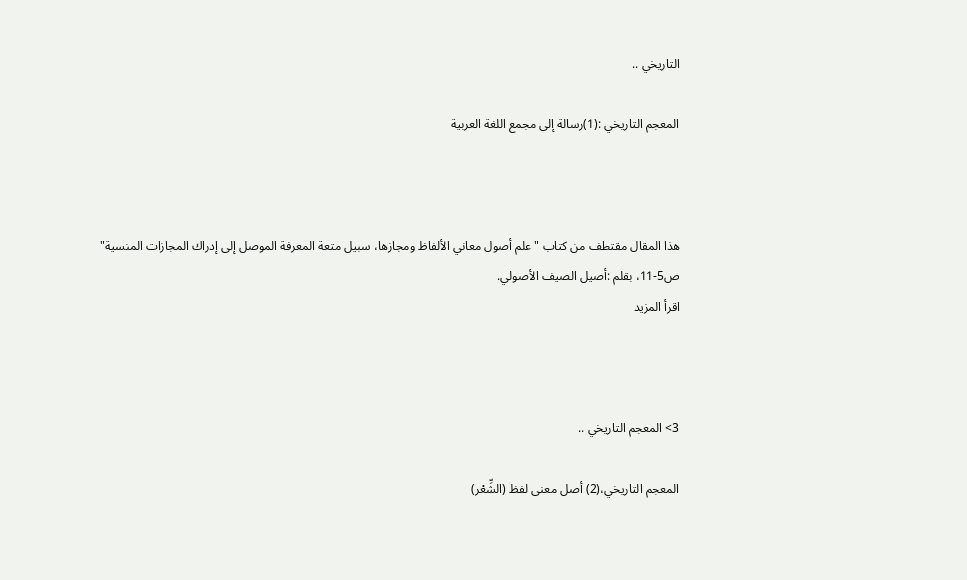التاريخي ..

المعجم التاريخي :(1)رسالة إلى مجمع اللغة العربية



هذا المقال مقتطف من كتاب "علم أصول معاني الألفاظ ومجازها، سبيل متعة المعرفة الموصل إلى إدراك المجازات المنسية" ص5-11، بقلم :أصيل الصيف الأصولي.
اقرأ المزيد



3> المعجم التاريخي ..

المعجم التاريخي،(2) أصل معنى لفظ (الشِّعْر)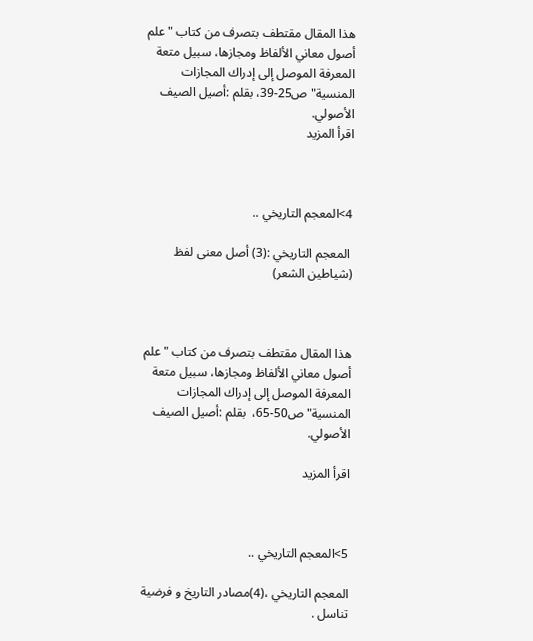هذا المقال مقتطف بتصرف من كتاب "علم أصول معاني الألفاظ ومجازها، سبيل متعة المعرفة الموصل إلى إدراك المجازات المنسية" ص25-39، بقلم :أصيل الصيف الأصولي.
اقرأ المزيد



4>المعجم التاريخي ..

 المعجم التاريخي :(3) أصل معنى لفظ (شياطين الشعر)



هذا المقال مقتطف بتصرف من كتاب "علم أصول معاني الألفاظ ومجازها، سبيل متعة المعرفة الموصل إلى إدراك المجازات المنسية" ص50-65،  بقلم :أصيل الصيف الأصولي.

اقرأ المزيد



5>المعجم التاريخي ..

المعجم التاريخي ،(4)مصادر التاريخ و فرضية تناسل .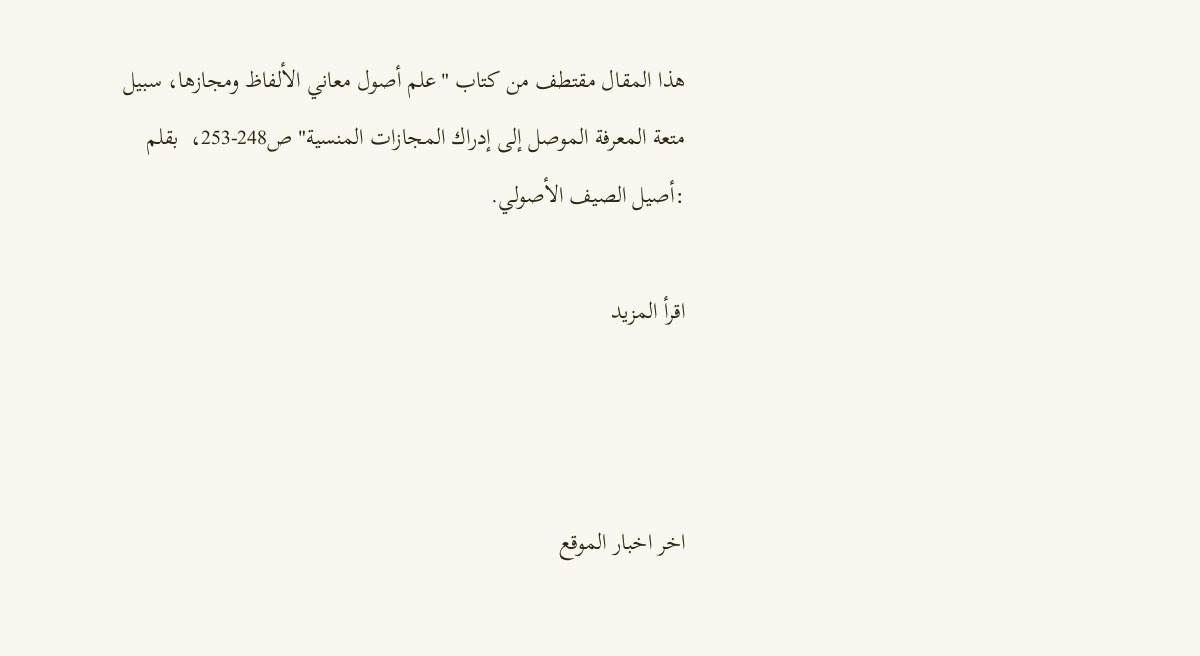هذا المقال مقتطف من كتاب "علم أصول معاني الألفاظ ومجازها، سبيل متعة المعرفة الموصل إلى إدراك المجازات المنسية" ص248-253،  بقلم :أصيل الصيف الأصولي.

اقرأ المزيد



اخر اخبار الموقع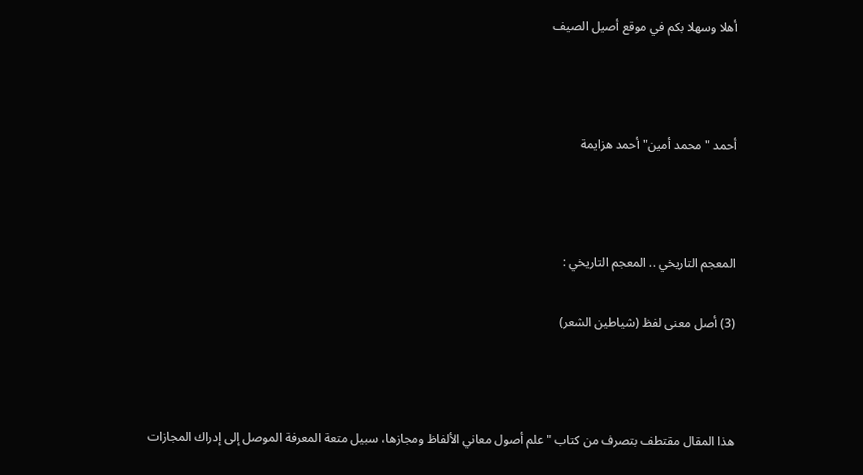أهلا وسهلا بكم في موقع أصيل الصيف



أحمد "محمد أمين" أحمد هزايمة



المعجم التاريخي .. المعجم التاريخي :

(3) أصل معنى لفظ (شياطين الشعر)



هذا المقال مقتطف بتصرف من كتاب "علم أصول معاني الألفاظ ومجازها، سبيل متعة المعرفة الموصل إلى إدراك المجازات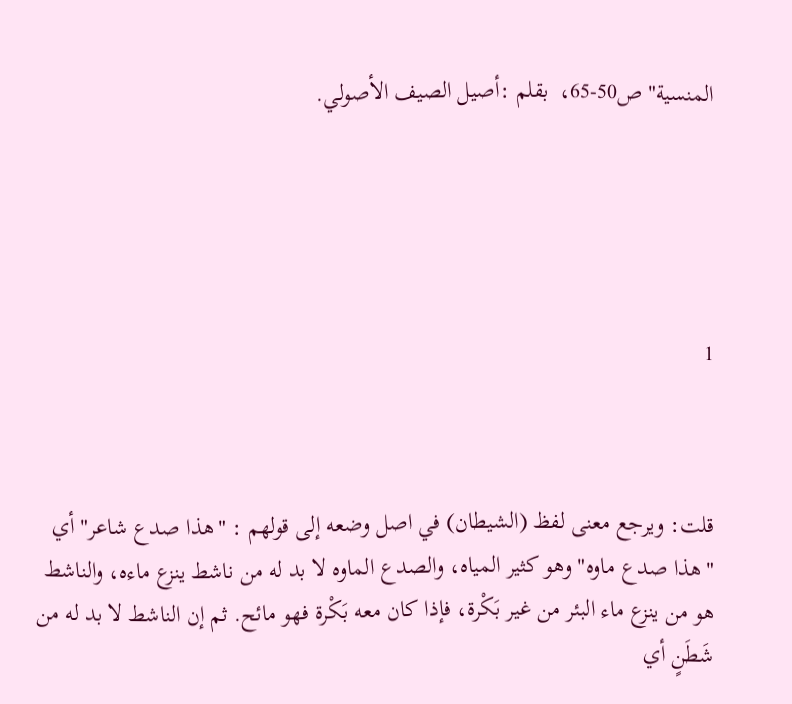المنسية" ص50-65،  بقلم :أصيل الصيف الأصولي.





1



قلت: ويرجع معنى لفظ (الشيطان) في اصل وضعه إلى قولهم : "هذا صدع شاعر" أي "هذا صدع ماوه" وهو كثير المياه، والصدع الماوه لا بد له من ناشط ينزع ماءه، والناشط هو من ينزع ماء البئر من غير بَكْرة، فإذا كان معه بَكْرة فهو مائح. ثم إن الناشط لا بد له من شَطَنٍ أي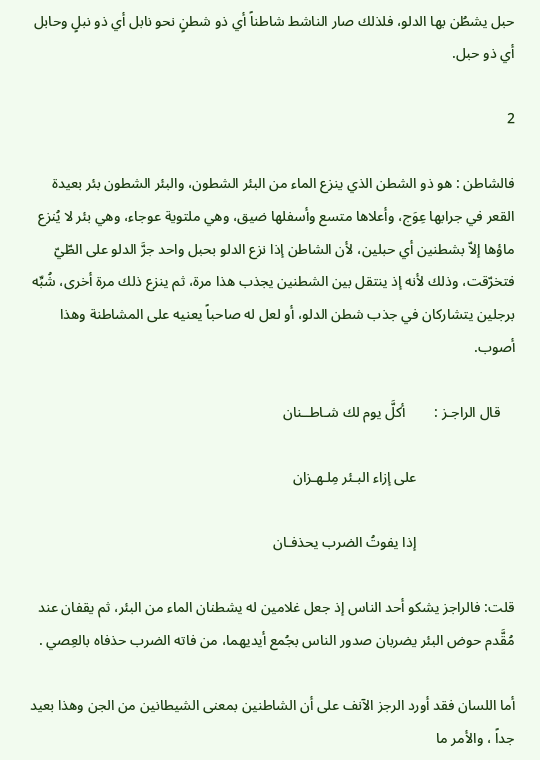حبل يشطُن بها الدلو، فلذلك صار الناشط شاطناً أي ذو شطنٍ نحو نابل أي ذو نبلٍ وحابل أي ذو حبل.

2

فالشاطن : هو ذو الشطن الذي ينزع الماء من البئر الشطون، والبئر الشطون بئر بعيدة القعر في جرابها عِوَج، وأعلاها متسع وأسفلها ضيق، وهي ملتوية عوجاء، وهي بئر لا يُنزع ماؤها إلاّ بشطنين أي حبلين، لأن الشاطن إذا نزع الدلو بحبل واحد جرَّ الدلو على الطّيّ فتخرّقت، وذلك لأنه إذ ينتقل بين الشطنين يجذب هذا مرة، ثم ينزع ذلك مرة أخرى، شُبِّه برجلين يتشاركان في جذب شطن الدلو، أو لعل له صاحباً يعنيه على المشاطنة وهذا أصوب.

    قال الراجـز :        أكلَّ يوم لك شـاطــنان

                           على إزاء البـئر مِلـهـزان

                           إذا يفوتُ الضرب يحذفـان

قلت: فالراجز يشكو أحد الناس إذ جعل غلامين له يشطنان الماء من البئر، ثم يقفان عند مُقَّدم حوض البئر يضربان صدور الناس بجُمع أيديهما، من فاته الضرب حذفاه بالعِصي .

أما اللسان فقد أورد الرجز الآنف على أن الشاطنين بمعنى الشيطانين من الجن وهذا بعيد جداً ، والأمر ما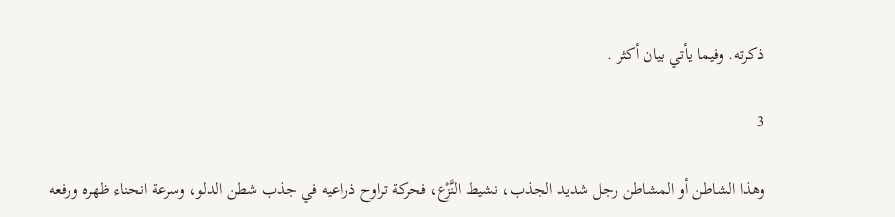ذكرته. وفيما يأتي بيان أكثر .

3

وهذا الشاطن أو المشاطن رجل شديد الجذب، نشيط النَّزْع، فحركة تراوح ذراعيه في جذب شطن الدلو، وسرعة انحناء ظهره ورفعه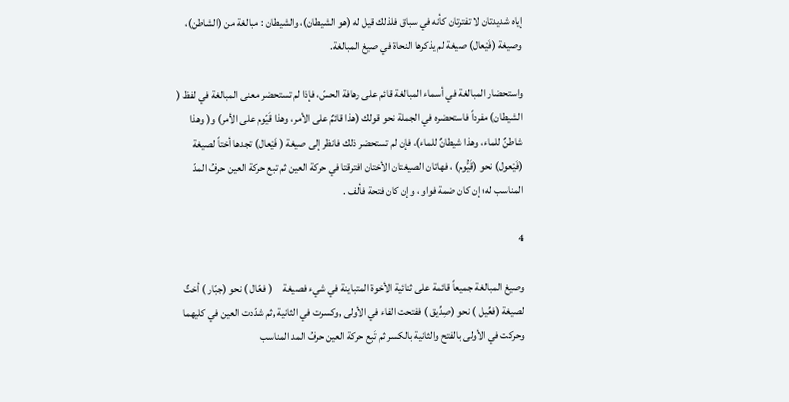إياه شديدتان لا تفترتان كأنه في سباق فلذلك قيل له (هو الشيطان)، والشيطان : مبالغة من (الشاطن)، وصيغة (فَيْعال) صيغة لم يذكرها النحاة في صيغ المبالغة.

واستحضار المبالغة في أسماء المبالغة قائم على رهافة الحسّ، فإذا لم تستحضر معنى المبالغة في لفظ ( الشيطان) مفرداً فاستحضره في الجملة نحو قولك (هذا قائمٌ على الأمر، وهذا قَيّوم على الأمر) و( وهذا شاطنٌ للماء، وهذا شيطانٌ للماء)، فإن لم تستحضر ذلك فانظر إلى صيغة ( فَيْعال) تجدها أختاً لصيغة (فَيْعول) نحو (قَيُّوم) ، فهاتان الصيغتان الأختان افترقتا في حركة العين ثم تبع حركة العين حرفُ المدّ المناسب له؛ إن كان ضمة فواو ، وإن كان فتحة فألف .

4

وصيغ المبالغة جميعاً قائمة على ثنائية الأخوة المتباينة في شيء فصيغة     ( فعّال ) نحو (جبّار ) أختٌ لصيغة (فعِّيل ) نحو (صِدِّيق ) ففتحت الفاء في الأولى ,وكسرت في الثانية ,ثم شدّدت العين في كليهما وحركت في الأولى بالفتح والثانية بالكسر ثم تَبِع حركة العين حرفُ المد المناسب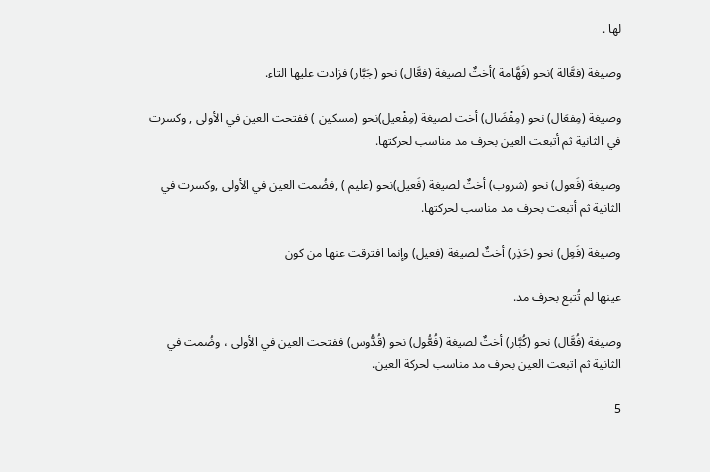لها .

وصيغة (فعَّالة )نحو (فَهَّامة )أختٌ لصيغة (فعَّال) نحو (جَبَّار) فزادت عليها التاء.

وصيغة (مِفعَال) نحو (مِفْضَال) أخت لصيغة (مِفْعيل)نحو (مسكين ) ففتحت العين في الأولى , وكسرت في الثانية ثم أتبعت العين بحرف مد مناسب لحركتها.

وصيغة (فَعول) نحو (شروب) أختٌ لصيغة (فَعيل)نحو (عليم ) ,فضُمت العين في الأولى ,وكسرت في الثانية ثم أتبعت بحرف مد مناسب لحركتها.

وصيغة (فَعِل) نحو (حَذِر) أختٌ لصيغة (فعيل) وإنما افترقت عنها من كون

عينها لم تُتبع بحرف مد.

وصيغة (فُعَّال) نحو (كُبَّار) أختٌ لصيغة (فُعُّول) نحو (قُدُّوس) ففتحت العين في الأولى ، وضُمت في الثانية ثم اتبعت العين بحرف مد مناسب لحركة العين.

5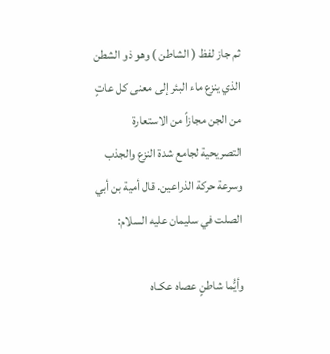ثم جاز لفظ ( الشاطن ) وهو ذو الشطن الذي ينزع ماء البئر إلى معنى كل عاتٍ من الجن مجازاً من الاستعارة التصريحية لجامع شدة النزع والجذب وسرعة حركة الذراعين. قال أمية بن أبي الصلت في سليمان عليه السلام:

وأيُّما شاطنٍ عصاه عكـاه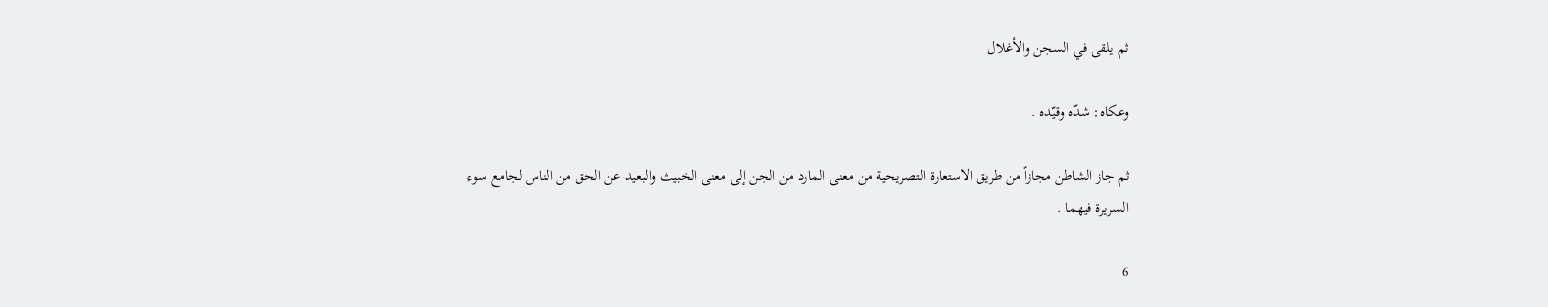ثم يلقى في السجن والأغلال

وعكاه: شدّه وقيّده .

ثم جاز الشاطن مجازاً من طريق الاستعارة التصريحية من معنى المارد من الجن إلى معنى الخبيث والبعيد عن الحق من الناس لجامع سوء السريرة فيهما .

6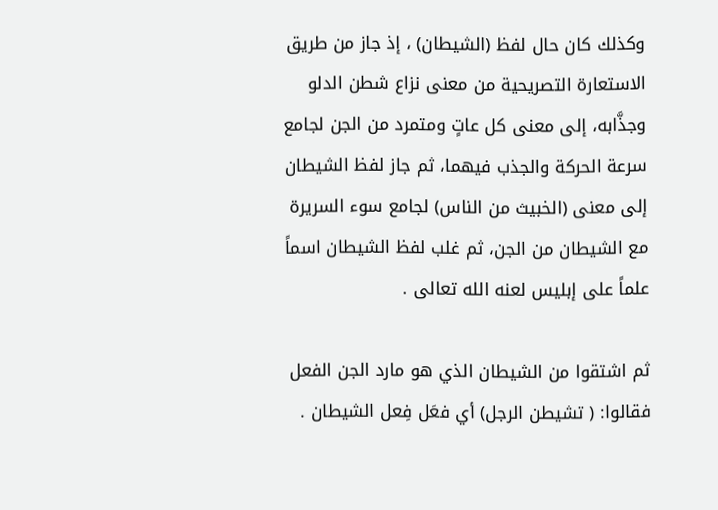وكذلك كان حال لفظ (الشيطان) ، إذ جاز من طريق الاستعارة التصريحية من معنى نزاع شطن الدلو وجذَّابه، إلى معنى كل عاتٍ ومتمرد من الجن لجامع سرعة الحركة والجذب فيهما، ثم جاز لفظ الشيطان إلى معنى (الخبيث من الناس) لجامع سوء السريرة مع الشيطان من الجن، ثم غلب لفظ الشيطان اسماً علماً على إبليس لعنه الله تعالى .

ثم اشتقوا من الشيطان الذي هو مارد الجن الفعل فقالوا: ( تشيطن الرجل) أي فعَل فِعل الشيطان .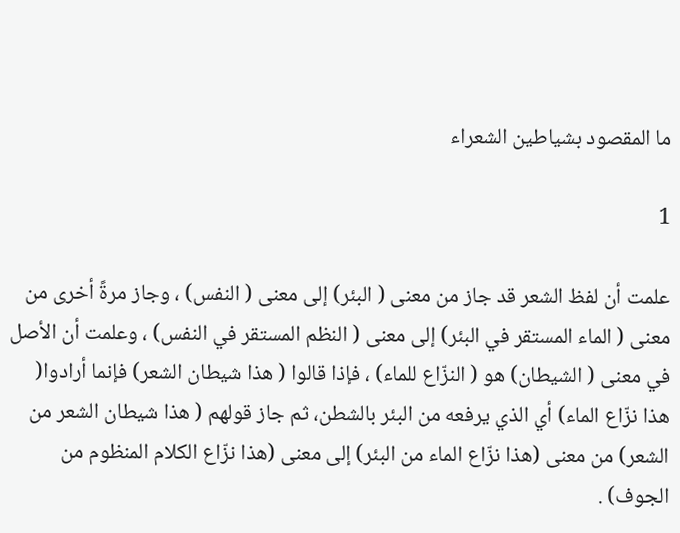ما المقصود بشياطين الشعراء

1

علمت أن لفظ الشعر قد جاز من معنى ( البئر) إلى معنى ( النفس) ، وجاز مرةً أخرى من معنى ( الماء المستقر في البئر) إلى معنى ( النظم المستقر في النفس) ، وعلمت أن الأصل في معنى ( الشيطان) هو ( النزّاع للماء) ، فإذا قالوا ( هذا شيطان الشعر) فإنما أرادوا( هذا نزّاع الماء) أي الذي يرفعه من البئر بالشطن، ثم جاز قولهم ( هذا شيطان الشعر من الشعر) من معنى (هذا نزّاع الماء من البئر) إلى معنى (هذا نزّاع الكلام المنظوم من الجوف) .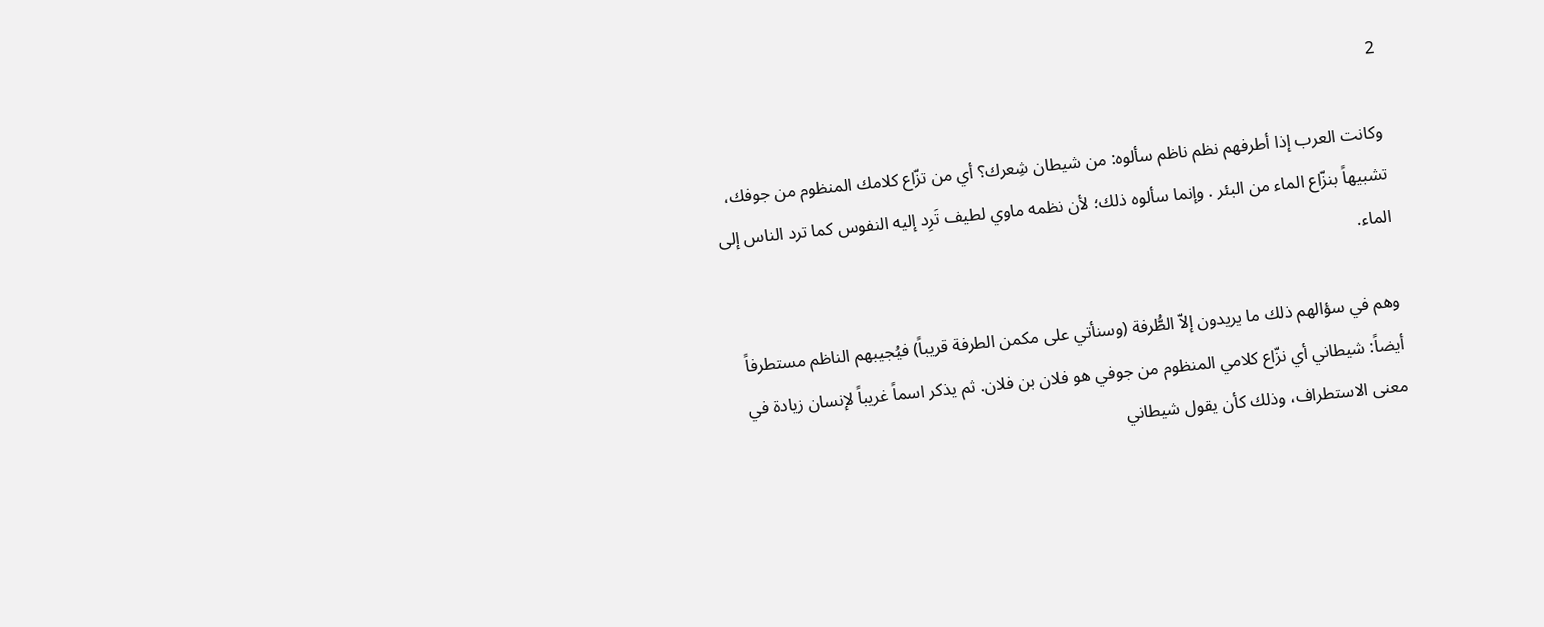2

وكانت العرب إذا أطرفهم نظم ناظم سألوه: من شيطان شِعرك؟ أي من تزّاع كلامك المنظوم من جوفك، تشبيهاً بنزّاع الماء من البئر . وإنما سألوه ذلك؛ لأن نظمه ماوي لطيف تَرِد إليه النفوس كما ترد الناس إلى الماء.

وهم في سؤالهم ذلك ما يريدون إلاّ الطُّرفة (وسنأتي على مكمن الطرفة قريباً) فيُجيبهم الناظم مستطرفاً أيضاً: شيطاني أي نزّاع كلامي المنظوم من جوفي هو فلان بن فلان. ثم يذكر اسماً غريباً لإنسان زيادة في معنى الاستطراف، وذلك كأن يقول شيطاني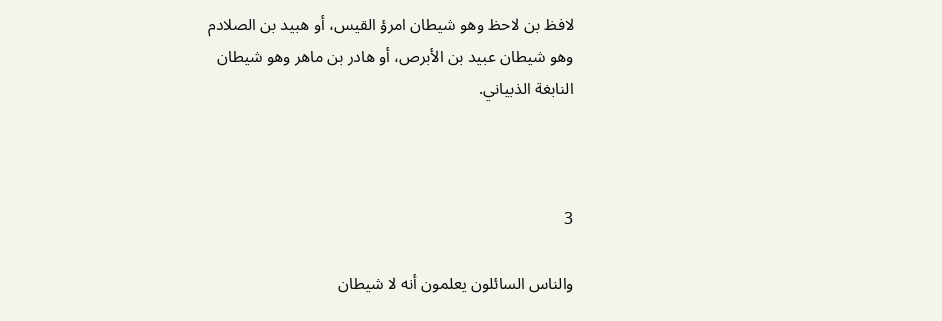لافظ بن لاحظ وهو شيطان امرؤ القيس، أو هبيد بن الصلادم وهو شيطان عبيد بن الأبرص، أو هادر بن ماهر وهو شيطان النابغة الذبياني.



3

والناس السائلون يعلمون أنه لا شيطان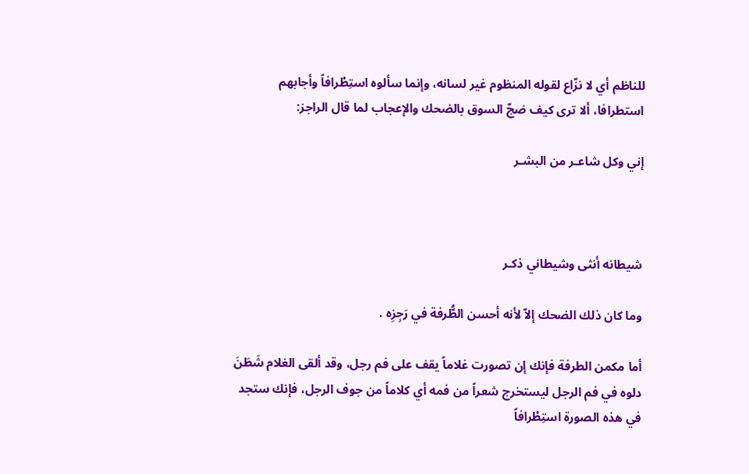للناظم أي لا نزّاع لقوله المنظوم غير لسانه، وإنما سألوه استِطْرافاً وأجابهم استطرافا، ألا ترى كيف ضجّ السوق بالضحك والإعجاب لما قال الراجز:

إني وكل شاعـر من البشـر



شيطانه أنثى وشيطاني ذكـر

وما كان ذلك الضحك إلاّ لأنه أحسن الطُّرفة في رَجِزِه .

أما مكمن الطرفة فإنك إن تصورت غلاماً يقف على فم رجل، وقد ألقى الغلام شَطَنَ دلوه في فم الرجل ليستخرج شعراً من فمه أي كلاماً من جوف الرجل، فإنك ستجد في هذه الصورة استِطْرافاً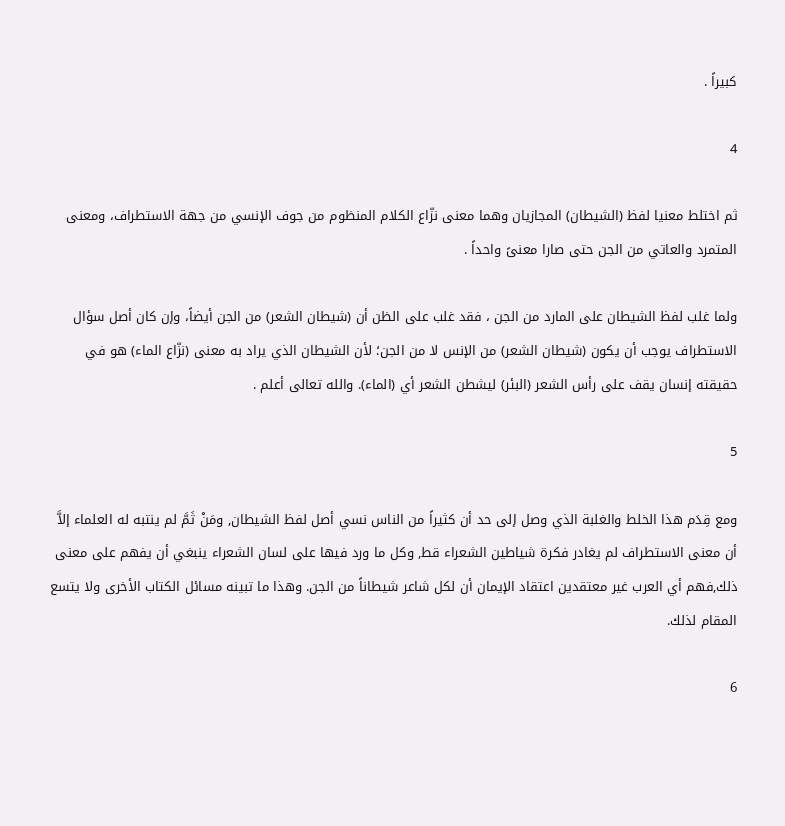كبيراً .

4

ثم اختلط معنيا لفظ (الشيطان) المجازيان وهما معنى نزّاع الكلام المنظوم من جوف الإنسي من جهة الاستطراف، ومعنى المتمرد والعاتي من الجن حتى صارا معنىً واحداً .

ولما غلب لفظ الشيطان على المارد من الجن ، فقد غلب على الظن أن (شيطان الشعر) من الجن أيضاً، وإن كان أصل سؤال الاستطراف يوجب أن يكون (شيطان الشعر) من الإنس لا من الجن؛ لأن الشيطان الذي يراد به معنى (نزّاع الماء) هو في حقيقته إنسان يقف على رأس الشعر (البئر) ليشطن الشعر أي (الماء). والله تعالى أعلم .

5

ومع قِدَم هذا الخلط والغلبة الذي وصل إلى حد أن كثيراً من الناس نسي أصل لفظ الشيطان, ومَنْ ثَمَّ لم ينتبه له العلماء إلاَّ أن معنى الاستطراف لم يغادر فكرة شياطين الشعراء قط, وكل ما ورد فيها على لسان الشعراء ينبغي أن يفهم على معنى ذلك,فهم أي العرب غير معتقدين اعتقاد الإيمان أن لكل شاعر شيطاناً من الجن. وهذا ما تبينه مسائل الكتاب الأخرى ولا يتسع المقام لذلك.

6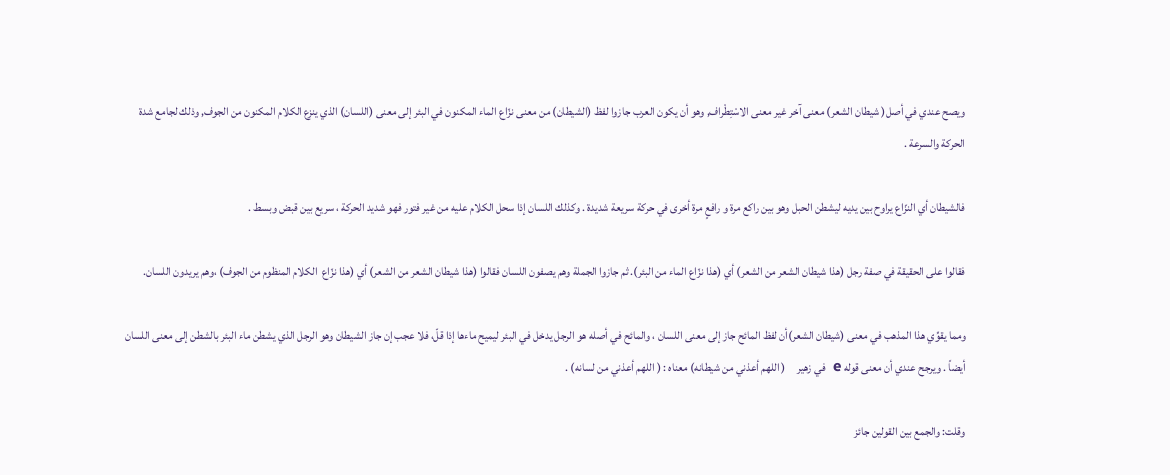ويصح عندي في أصل( شيطان الشعر) معنى آخر غير معنى الاسْتِطْراف, وهو أن يكون العرب جازوا لفظ (الشيطان) من معنى نزّاع الماء المكنون في البئر إلى معنى (اللسان) الذي ينزع الكلام المكنون من الجوف, وذلك لجامع شدة الحركة والسرعة .

فالشيطان أي النزّاع يراوح بين يديه ليشطن الحبل وهو بين راكع مرة و رافعٍ مرة أخرى في حركة سريعة شديدة . وكذلك اللسان إذا سحل الكلام عليه من غير فتور فهو شديد الحركة ، سريع بين قبض وبسط .

فقالوا على الحقيقة في صفة رجل (هذا شيطان الشعر من الشعر) أي (هذا نزّاع الماء من البئر). ثم جازوا الجملة وهم يصفون اللسان فقالوا (هذا شيطان الشعر من الشعر) أي (هذا نزّاع  الكلام المنظوم من الجوف) ،وهم يريدون اللسان.

ومما يقوِّي هذا المذهب في معنى (شيطان الشعر)أن لفظ المائح جاز إلى معنى اللسان ، والمائح في أصله هو الرجل يدخل في البئر ليميح ماءها إذا قلّ، فلا عجب إن جاز الشيطان وهو الرجل الذي يشطن ماء البئر بالشطن إلى معنى اللسان أيضاً . ويرجح عندي أن معنى قوله e  في زهير     ( اللهم أعذني من شيطانه) معناه : ( اللهم أعذني من لسانه) .

وقلت: والجمع بين القولين جائز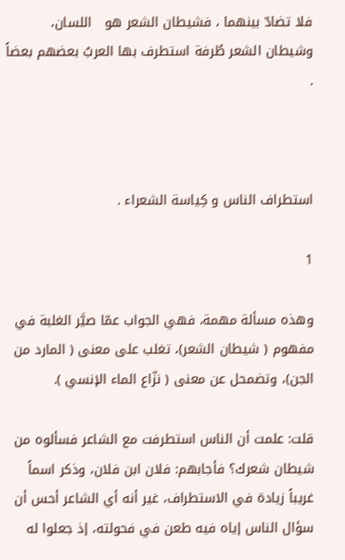فلا تضادّ بينهما ، فشيطان الشعر هو   اللسان، وشيطان الشعر طُرفة استطرف بها العربُ بعضهم بعضاً .



استطراف الناس و كِياسة الشعراء .

1

وهذه مسألة مهمة، فهي الجواب عمّا صيَّر الغلبة في مفهوم ( شيطان الشعر)، تغلب على معنى ( المارد من الجن)، وتضمحل عن معنى ( نزّاع الماء الإنسي ).

قلت: علمت أن الناس استطرفت مع الشاعر فسألوه من شيطان شعرك؟ فأجابهم: فلان ابن فلان، وذكر اسماً غريباً زيادة في الاستطراف، غير أنه أي الشاعر أحس أن سؤال الناس إياه فيه طعن في فحولته، إذ جعلوا له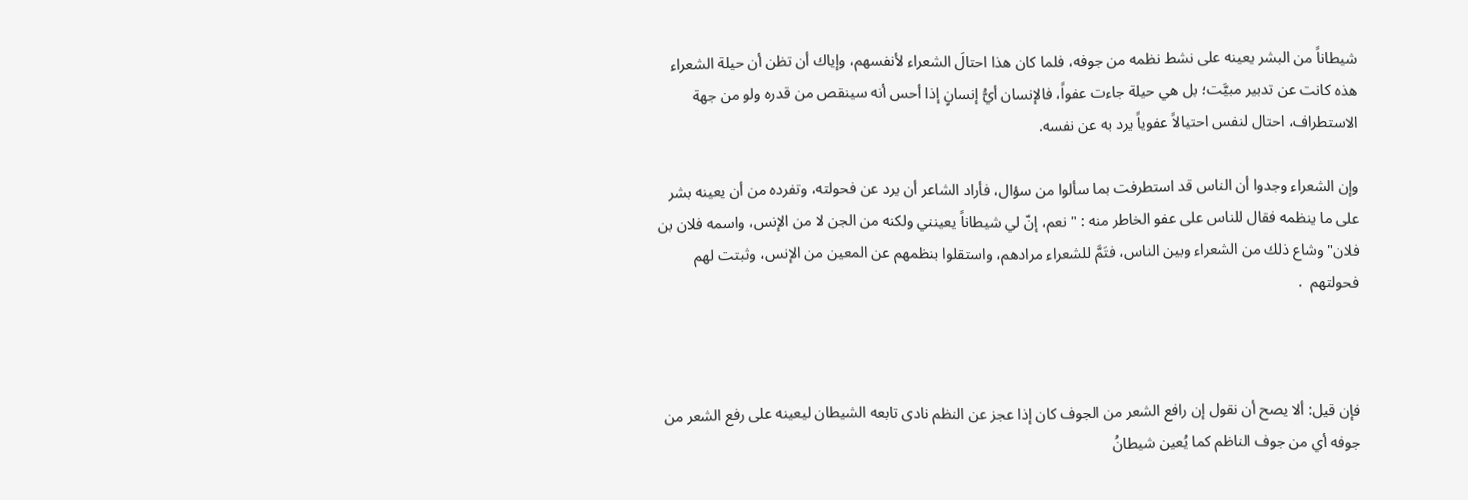شيطاناً من البشر يعينه على نشط نظمه من جوفه، فلما كان هذا احتالَ الشعراء لأنفسهم، وإياك أن تظن أن حيلة الشعراء هذه كانت عن تدبير مبيَّت؛ بل هي حيلة جاءت عفواً، فالإنسان أيُّ إنسانٍ إذا أحس أنه سينقص من قدره ولو من جهة الاستطراف، احتال لنفس احتيالاً عفوياً يرد به عن نفسه.

وإن الشعراء وجدوا أن الناس قد استطرفت بما سألوا من سؤال، فأراد الشاعر أن يرد عن فحولته، وتفرده من أن يعينه بشر على ما ينظمه فقال للناس على عفو الخاطر منه : " نعم، إنّ لي شيطاناً يعينني ولكنه من الجن لا من الإنس، واسمه فلان بن فلان" وشاع ذلك من الشعراء وبين الناس، فتَمَّ للشعراء مرادهم، واستقلوا بنظمهم عن المعين من الإنس، وثبتت لهم فحولتهم  .



فإن قيل: ألا يصح أن نقول إن رافع الشعر من الجوف كان إذا عجز عن النظم نادى تابعه الشيطان ليعينه على رفع الشعر من جوفه أي من جوف الناظم كما يُعين شيطانُ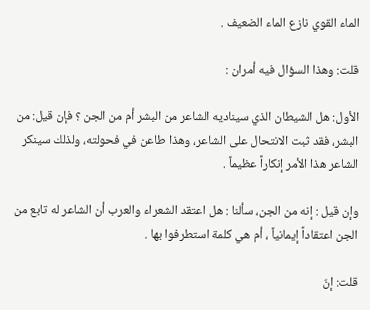الماء القوي نازع الماء الضعيف .

قلت: وهذا السؤال فيه أمران :

الأول: هل الشيطان الذي سيناديه الشاعر من البشر أم من الجن ؟ فإن قيل: من البشر، فقد ثبت الانتحال على الشاعر، وهذا طاعن في فحولته، ولذلك سينكر الشاعر هذا الأمر إنكاراً عظيماً .

وإن قيل : إنه من الجن، سألنا : هل اعتقد الشعراء والعرب أن الشاعر له تابع من الجن اعتقاداً إيمانياً ، أم هي كلمة استطرفوا بها .

قلت: إنّ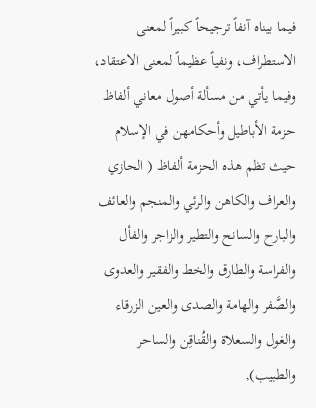فيما بيناه آنفاً ترجيحاً كبيراً لمعنى الاستطراف، ونفياً عظيماً لمعنى الاعتقاد، وفيما يأتي من مسألة أصول معاني ألفاظ حزمة الأباطيل وأحكامهن في الإسلام حيث تظم هذه الحزمة ألفاظ ( الحازي والعراف والكاهن والرئي والمنجم والعائف والبارح والسانح والتطير والزاجر والفأل والفراسة والطارق والخط والفقير والعدوى والصَّفر والهامة والصدى والعين الزرقاء والغول والسعلاة والقُناقِن والساحر والطبيب),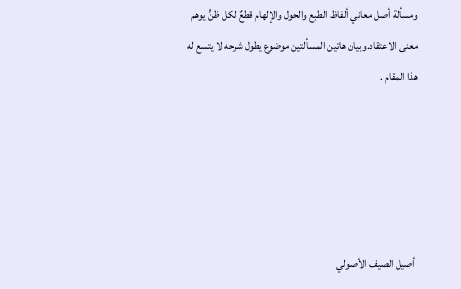ومسألة أصل معاني ألفاظ الطبع والحول والإلهام قطعٌ لكل ظنٍّ يوهم معنى الاعتقاد.وبيان هاتين المسألتين موضوع يطول شرحه لا يتسع له هذا المقام .





 أصيل الصيف الأصولي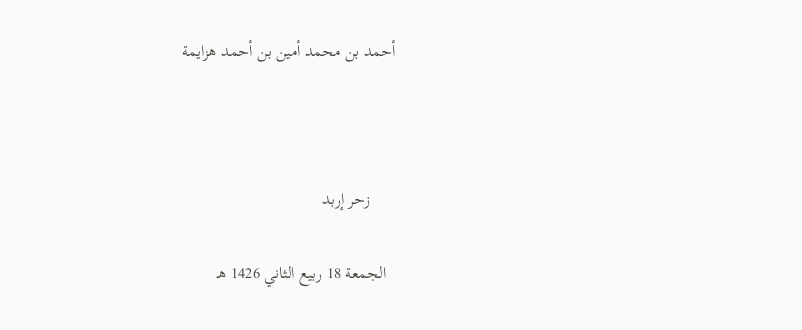أحمد بن محمد أمين بن أحمد هزايمة



      زحر إربد

  الجمعة 18 ربيع الثاني 1426 هـ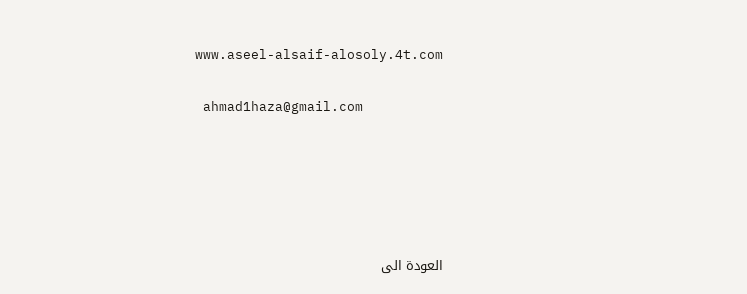www.aseel-alsaif-alosoly.4t.com

 ahmad1haza@gmail.com





العودة الى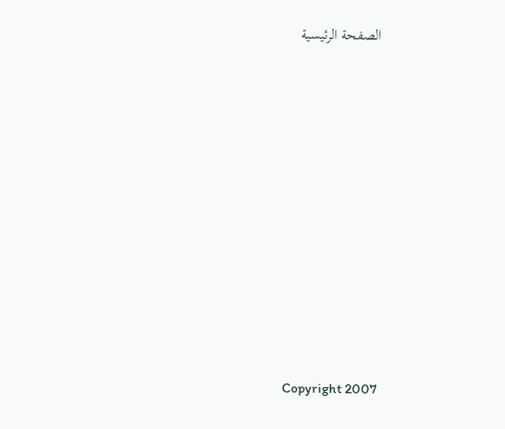الصفحة الرئيسية














Copyright 2007